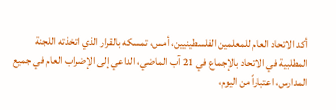أكد الاتحاد العام للمعلمين الفلسطينيين، أمس، تمسكه بالقرار الذي اتخذته اللجنة المطلبية في الاتحاد بالإجماع في 21 آب الماضي، الداعي إلى الإضراب العام في جميع المدارس، اعتباراً من اليوم،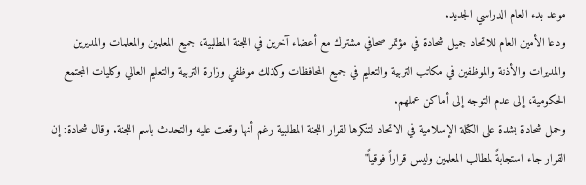موعد بدء العام الدراسي الجديد.
ودعا الأمين العام للاتحاد جميل شحادة في مؤتمر صحافي مشترك مع أعضاء آخرين في اللجنة المطلبية، جميع المعلمين والمعلمات والمديرين والمديرات والأذنة والموظفين في مكاتب التربية والتعليم في جميع المحافظات وكذلك موظفي وزارة التربية والتعليم العالي وكليات المجتمع الحكومية، إلى عدم التوجه إلى أماكن عملهم.
وحمل شحادة بشدة على الكتلة الإسلامية في الاتحاد لتنكرها لقرار اللجنة المطلبية رغم أنها وقعت عليه والتحدث باسم اللجنة. وقال شحادة: إن القرار جاء استجابةً لمطالب المعلمين وليس قراراً فوقياً"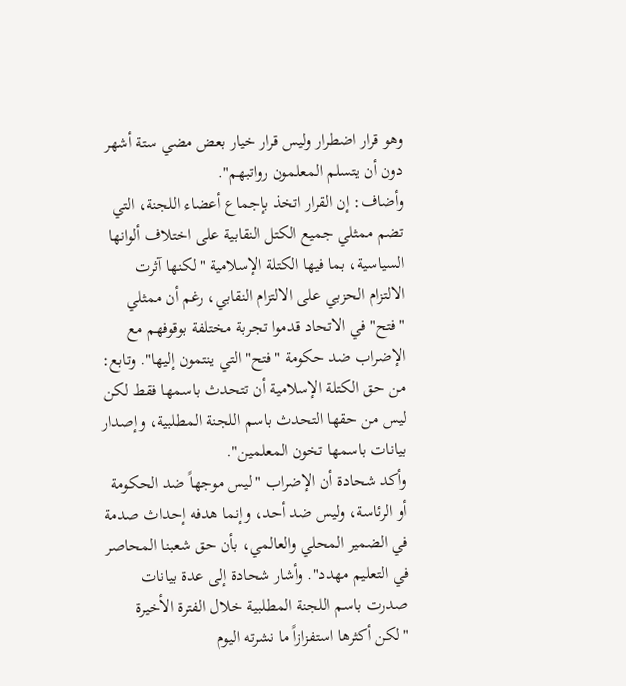وهو قرار اضطرار وليس قرار خيار بعض مضي ستة أشهر دون أن يتسلم المعلمون رواتبهم".
وأضاف: إن القرار اتخذ بإجماع أعضاء اللجنة، التي تضم ممثلي جميع الكتل النقابية على اختلاف ألوانها السياسية، بما فيها الكتلة الإسلامية "لكنها آثرت الالتزام الحزبي على الالتزام النقابي، رغم أن ممثلي "فتح" في الاتحاد قدموا تجربة مختلفة بوقوفهم مع الإضراب ضد حكومة "فتح" التي ينتمون إليها". وتابع: من حق الكتلة الإسلامية أن تتحدث باسمها فقط لكن ليس من حقها التحدث باسم اللجنة المطلبية، وإصدار بيانات باسمها تخون المعلمين".
وأكد شحادة أن الإضراب "ليس موجهاً ضد الحكومة أو الرئاسة، وليس ضد أحد، وإنما هدفه إحداث صدمة في الضمير المحلي والعالمي، بأن حق شعبنا المحاصر في التعليم مهدد". وأشار شحادة إلى عدة بيانات صدرت باسم اللجنة المطلبية خلال الفترة الأخيرة "لكن أكثرها استفزازاً ما نشرته اليوم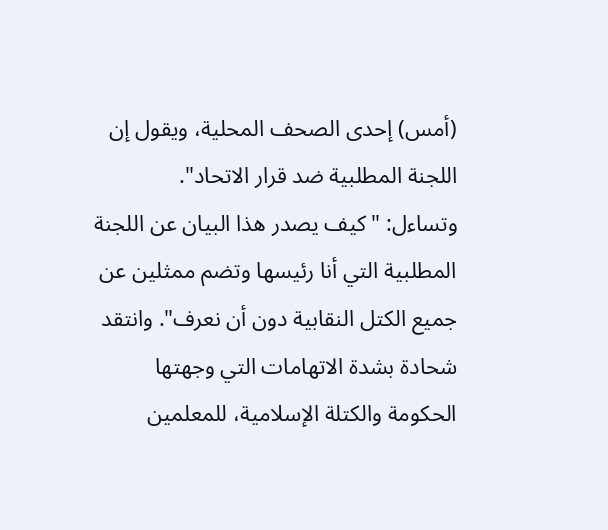(أمس) إحدى الصحف المحلية، ويقول إن اللجنة المطلبية ضد قرار الاتحاد".
وتساءل: "كيف يصدر هذا البيان عن اللجنة المطلبية التي أنا رئيسها وتضم ممثلين عن جميع الكتل النقابية دون أن نعرف". وانتقد شحادة بشدة الاتهامات التي وجهتها الحكومة والكتلة الإسلامية، للمعلمين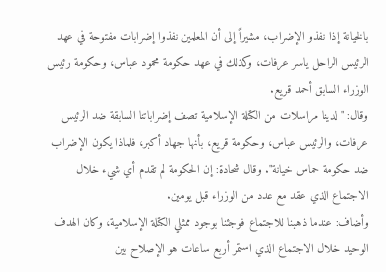بالخيانة إذا نفذو الإضراب، مشيراً إلى أن المعلمين نفذوا إضرابات مفتوحة في عهد الرئيس الراحل ياسر عرفات، وكذلك في عهد حكومة محمود عباس، وحكومة رئيس الوزراء السابق أحمد قريع.
وقال: "لدينا مراسلات من الكتلة الإسلامية تصف إضراباتنا السابقة ضد الرئيس عرفات، والرئيس عباس، وحكومة قريع، بأنها جهاد أكبر، فلماذا يكون الإضراب ضد حكومة حماس خيانة". وقال شحادة: إن الحكومة لم تقدم أي شيء خلال الاجتماع الذي عقد مع عدد من الوزراء قبل يومين.
وأضاف: عندما ذهبنا للاجتماع فوجئنا بوجود ممثلي الكتلة الإسلامية، وكان الهدف الوحيد خلال الاجتماع الذي استمر أربع ساعات هو الإصلاح بين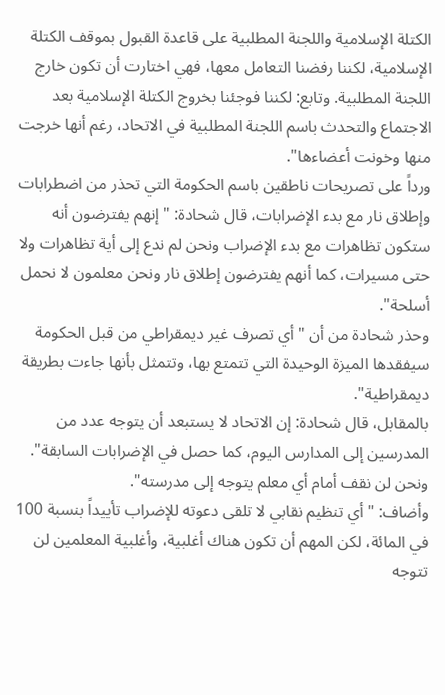الكتلة الإسلامية واللجنة المطلبية على قاعدة القبول بموقف الكتلة الإسلامية، لكننا رفضنا التعامل معها، فهي اختارت أن تكون خارج اللجنة المطلبية. وتابع: لكننا فوجئنا بخروج الكتلة الإسلامية بعد الاجتماع والتحدث باسم اللجنة المطلبية في الاتحاد، رغم أنها خرجت منها وخونت أعضاءها".
ورداً على تصريحات ناطقين باسم الحكومة التي تحذر من اضطرابات وإطلاق نار مع بدء الإضرابات، قال شحادة: "إنهم يفترضون أنه ستكون تظاهرات مع بدء الإضراب ونحن لم ندع إلى أية تظاهرات ولا حتى مسيرات، كما أنهم يفترضون إطلاق نار ونحن معلمون لا نحمل أسلحة".
وحذر شحادة من أن "أي تصرف غير ديمقراطي من قبل الحكومة سيفقدها الميزة الوحيدة التي تتمتع بها، وتتمثل بأنها جاءت بطريقة ديمقراطية".
بالمقابل، قال شحادة: إن الاتحاد لا يستبعد أن يتوجه عدد من المدرسين إلى المدارس اليوم، كما حصل في الإضرابات السابقة". ونحن لن نقف أمام أي معلم يتوجه إلى مدرسته".
وأضاف: "أي تنظيم نقابي لا تلقى دعوته للإضراب تأييداً بنسبة 100 في المائة، لكن المهم أن تكون هناك أغلبية، وأغلبية المعلمين لن تتوجه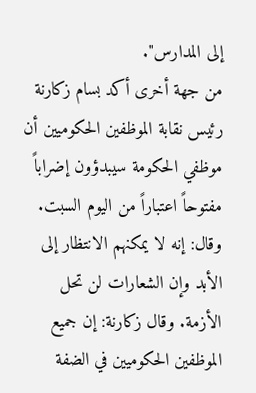إلى المدارس".
من جهة أخرى أكد بسام زكارنة رئيس نقابة الموظفين الحكوميين أن موظفي الحكومة سيبدؤون إضراباً مفتوحاً اعتباراً من اليوم السبت.
وقال: إنه لا يمكنهم الانتظار إلى الأبد وإن الشعارات لن تحل الأزمة. وقال زكارنة: إن جميع الموظفين الحكوميين في الضفة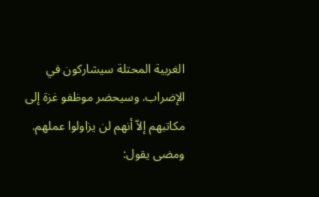الغربية المحتلة سيشاركون في الإضراب. وسيحضر موظفو غزة إلى مكاتبهم إلاّ أنهم لن يزاولوا عملهم. ومضى يقول: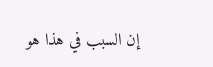إن السبب في هذا هو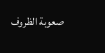صعوبة الظروف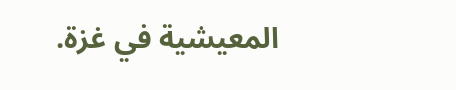المعيشية في غزة.